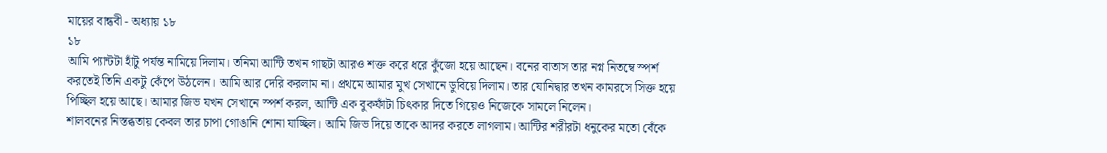মায়ের বান্ধবী - অধ্যায় ১৮
১৮
আমি প্যান্টটা হাঁটু পর্যন্ত নামিয়ে দিলাম। তনিমা আন্টি তখন গাছটা আরও শক্ত করে ধরে কুঁজো হয়ে আছেন। বনের বাতাস তার নগ্ন নিতম্বে স্পর্শ করতেই তিনি একটু কেঁপে উঠলেন। আমি আর দেরি করলাম না। প্রথমে আমার মুখ সেখানে ডুবিয়ে দিলাম। তার যোনিদ্বার তখন কামরসে সিক্ত হয়ে পিচ্ছিল হয়ে আছে। আমার জিভ যখন সেখানে স্পর্শ করল, আন্টি এক বুকফাঁটা চিৎকার দিতে গিয়েও নিজেকে সামলে নিলেন।
শালবনের নিস্তব্ধতায় কেবল তার চাপা গোঙানি শোনা যাচ্ছিল। আমি জিভ দিয়ে তাকে আদর করতে লাগলাম। আন্টির শরীরটা ধনুকের মতো বেঁকে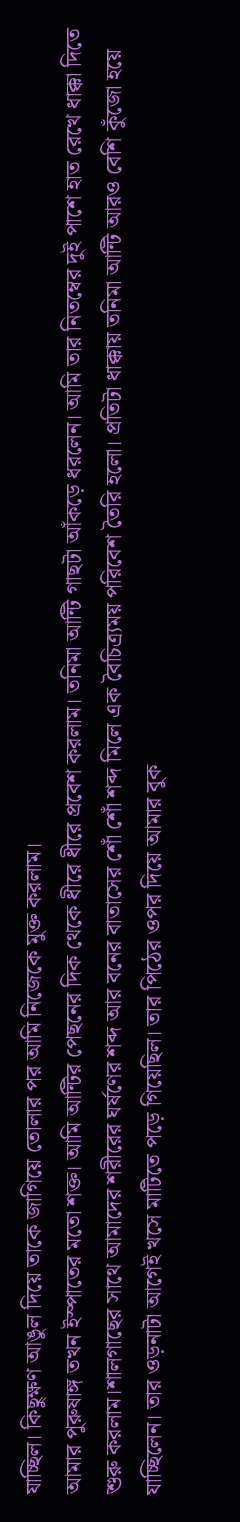যাচ্ছিল। কিছুক্ষণ আঙুল দিয়ে তাকে জাগিয়ে তোলার পর আমি নিজেকে মুক্ত করলাম।
আমার পুরুষাঙ্গ তখন ইস্পাতের মতো শক্ত। আমি আন্টির পেছনের দিক থেকে ধীরে ধীরে প্রবেশ করলাম। তনিমা আন্টি গাছটা আঁকড়ে ধরলেন। আমি তার নিতম্বের দুই পাশে হাত রেখে ধাক্কা দিতে শুরু করলাম।শালগাছের সাথে আমাদের শরীরের ঘর্ষণের শব্দ আর বনের বাতাসের শোঁ শোঁ শব্দ মিলে এক বৈচিত্র্যময় পরিবেশ তৈরি হলো। প্রতিটা ধাক্কায় তনিমা আন্টি আরও বেশি কুঁজো হয়ে যাচ্ছিলেন। তার ওড়নাটা আগেই খসে মাটিতে পড়ে গিয়েছিল। তার পিঠের ওপর দিয়ে আমার বুক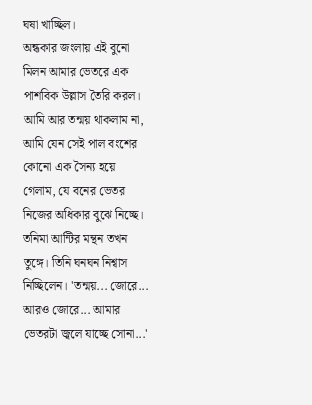ঘষা খাচ্ছিল।
অন্ধকার জংলায় এই বুনো মিলন আমার ভেতরে এক পাশবিক উল্লাস তৈরি করল। আমি আর তন্ময় থাকলাম না, আমি যেন সেই পাল বংশের কোনো এক সৈন্য হয়ে গেলাম, যে বনের ভেতর নিজের অধিকার বুঝে নিচ্ছে।
তনিমা আন্টির মন্থন তখন তুঙ্গে। তিনি ঘনঘন নিশ্বাস নিচ্ছিলেন। 'তন্ময়... জোরে... আরও জোরে... আমার ভেতরটা জ্বলে যাচ্ছে সোনা...'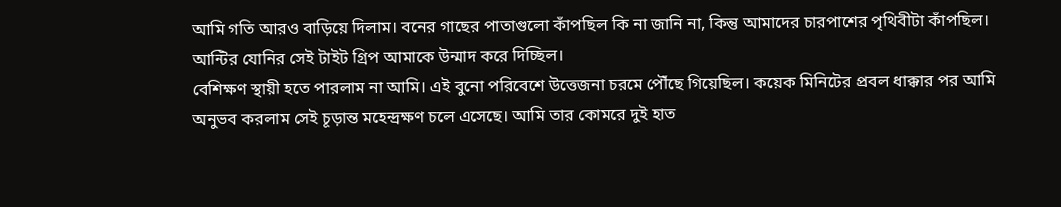আমি গতি আরও বাড়িয়ে দিলাম। বনের গাছের পাতাগুলো কাঁপছিল কি না জানি না, কিন্তু আমাদের চারপাশের পৃথিবীটা কাঁপছিল। আন্টির যোনির সেই টাইট গ্রিপ আমাকে উন্মাদ করে দিচ্ছিল।
বেশিক্ষণ স্থায়ী হতে পারলাম না আমি। এই বুনো পরিবেশে উত্তেজনা চরমে পৌঁছে গিয়েছিল। কয়েক মিনিটের প্রবল ধাক্কার পর আমি অনুভব করলাম সেই চূড়ান্ত মহেন্দ্রক্ষণ চলে এসেছে। আমি তার কোমরে দুই হাত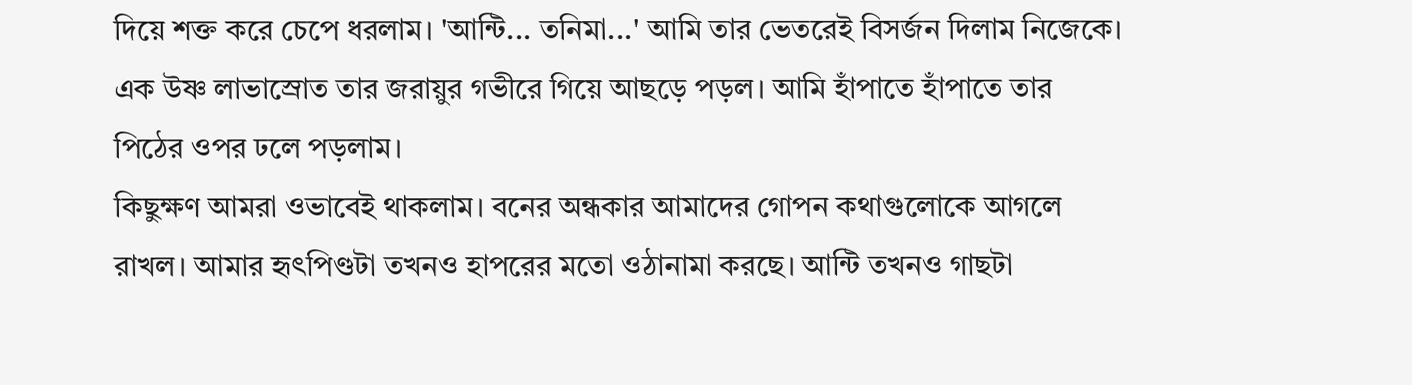দিয়ে শক্ত করে চেপে ধরলাম। 'আন্টি... তনিমা...' আমি তার ভেতরেই বিসর্জন দিলাম নিজেকে। এক উষ্ণ লাভাস্রোত তার জরায়ুর গভীরে গিয়ে আছড়ে পড়ল। আমি হাঁপাতে হাঁপাতে তার পিঠের ওপর ঢলে পড়লাম।
কিছুক্ষণ আমরা ওভাবেই থাকলাম। বনের অন্ধকার আমাদের গোপন কথাগুলোকে আগলে রাখল। আমার হৃৎপিণ্ডটা তখনও হাপরের মতো ওঠানামা করছে। আন্টি তখনও গাছটা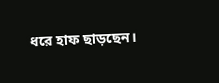ধরে হাফ ছাড়ছেন।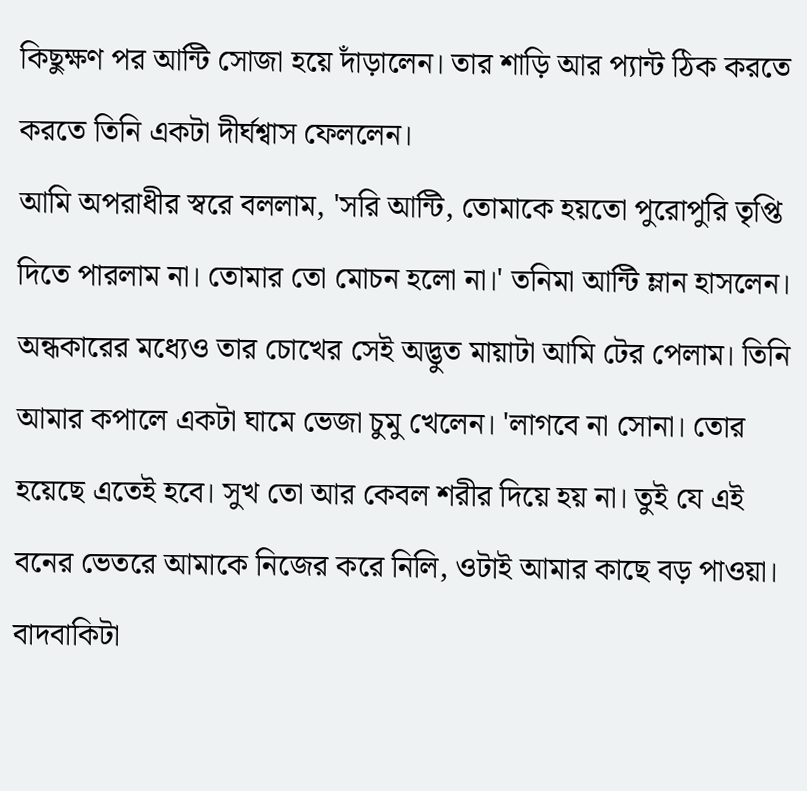কিছুক্ষণ পর আন্টি সোজা হয়ে দাঁড়ালেন। তার শাড়ি আর প্যান্ট ঠিক করতে করতে তিনি একটা দীর্ঘশ্বাস ফেললেন।
আমি অপরাধীর স্বরে বললাম, 'সরি আন্টি, তোমাকে হয়তো পুরোপুরি তৃপ্তি দিতে পারলাম না। তোমার তো মোচন হলো না।' তনিমা আন্টি ম্লান হাসলেন। অন্ধকারের মধ্যেও তার চোখের সেই অদ্ভুত মায়াটা আমি টের পেলাম। তিনি আমার কপালে একটা ঘামে ভেজা চুমু খেলেন। 'লাগবে না সোনা। তোর হয়েছে এতেই হবে। সুখ তো আর কেবল শরীর দিয়ে হয় না। তুই যে এই বনের ভেতরে আমাকে নিজের করে নিলি, ওটাই আমার কাছে বড় পাওয়া। বাদবাকিটা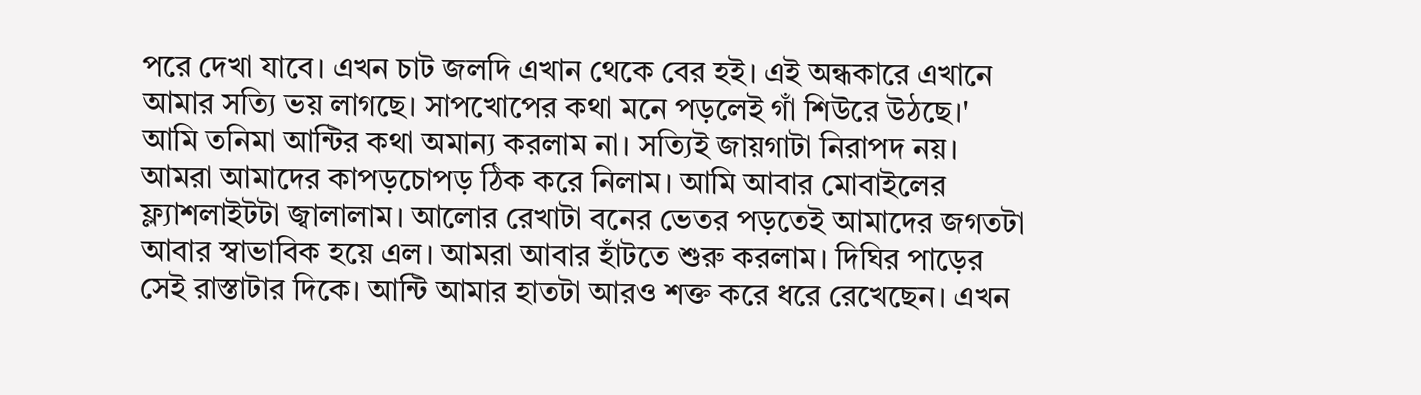পরে দেখা যাবে। এখন চাট জলদি এখান থেকে বের হই। এই অন্ধকারে এখানে আমার সত্যি ভয় লাগছে। সাপখোপের কথা মনে পড়লেই গাঁ শিউরে উঠছে।'
আমি তনিমা আন্টির কথা অমান্য করলাম না। সত্যিই জায়গাটা নিরাপদ নয়। আমরা আমাদের কাপড়চোপড় ঠিক করে নিলাম। আমি আবার মোবাইলের ফ্ল্যাশলাইটটা জ্বালালাম। আলোর রেখাটা বনের ভেতর পড়তেই আমাদের জগতটা আবার স্বাভাবিক হয়ে এল। আমরা আবার হাঁটতে শুরু করলাম। দিঘির পাড়ের সেই রাস্তাটার দিকে। আন্টি আমার হাতটা আরও শক্ত করে ধরে রেখেছেন। এখন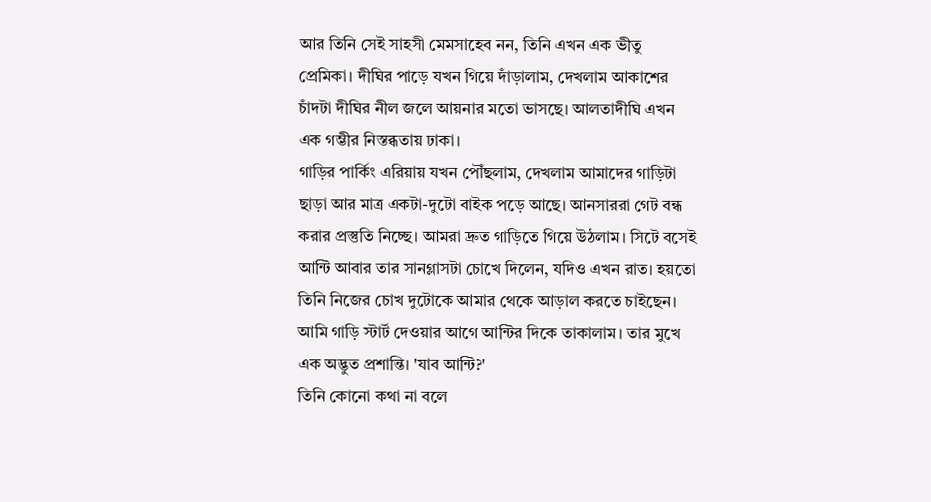আর তিনি সেই সাহসী মেমসাহেব নন, তিনি এখন এক ভীতু প্রেমিকা। দীঘির পাড়ে যখন গিয়ে দাঁড়ালাম, দেখলাম আকাশের চাঁদটা দীঘির নীল জলে আয়নার মতো ভাসছে। আলতাদীঘি এখন এক গম্ভীর নিস্তব্ধতায় ঢাকা।
গাড়ির পার্কিং এরিয়ায় যখন পৌঁছলাম, দেখলাম আমাদের গাড়িটা ছাড়া আর মাত্র একটা-দুটো বাইক পড়ে আছে। আনসাররা গেট বন্ধ করার প্রস্তুতি নিচ্ছে। আমরা দ্রুত গাড়িতে গিয়ে উঠলাম। সিটে বসেই আন্টি আবার তার সানগ্লাসটা চোখে দিলেন, যদিও এখন রাত। হয়তো তিনি নিজের চোখ দুটোকে আমার থেকে আড়াল করতে চাইছেন। আমি গাড়ি স্টার্ট দেওয়ার আগে আন্টির দিকে তাকালাম। তার মুখে এক অদ্ভুত প্রশান্তি। 'যাব আন্টি?'
তিনি কোনো কথা না বলে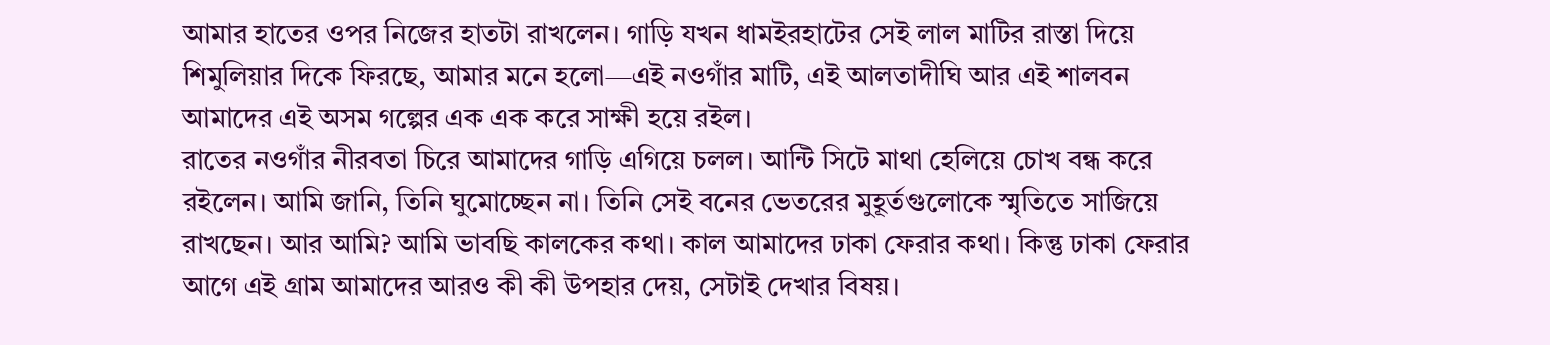আমার হাতের ওপর নিজের হাতটা রাখলেন। গাড়ি যখন ধামইরহাটের সেই লাল মাটির রাস্তা দিয়ে শিমুলিয়ার দিকে ফিরছে, আমার মনে হলো—এই নওগাঁর মাটি, এই আলতাদীঘি আর এই শালবন আমাদের এই অসম গল্পের এক এক করে সাক্ষী হয়ে রইল।
রাতের নওগাঁর নীরবতা চিরে আমাদের গাড়ি এগিয়ে চলল। আন্টি সিটে মাথা হেলিয়ে চোখ বন্ধ করে রইলেন। আমি জানি, তিনি ঘুমোচ্ছেন না। তিনি সেই বনের ভেতরের মুহূর্তগুলোকে স্মৃতিতে সাজিয়ে রাখছেন। আর আমি? আমি ভাবছি কালকের কথা। কাল আমাদের ঢাকা ফেরার কথা। কিন্তু ঢাকা ফেরার আগে এই গ্রাম আমাদের আরও কী কী উপহার দেয়, সেটাই দেখার বিষয়।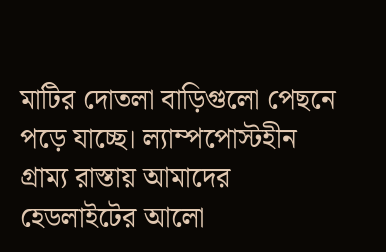মাটির দোতলা বাড়িগুলো পেছনে পড়ে যাচ্ছে। ল্যাম্পপোস্টহীন গ্রাম্য রাস্তায় আমাদের হেডলাইটের আলো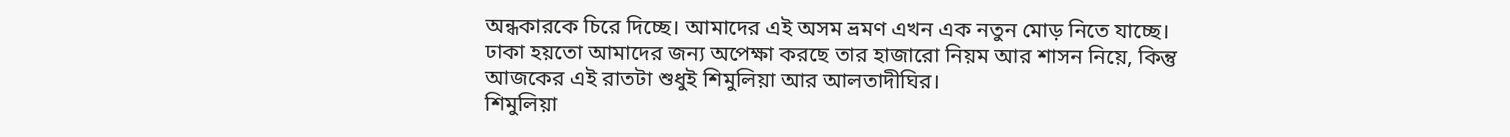অন্ধকারকে চিরে দিচ্ছে। আমাদের এই অসম ভ্রমণ এখন এক নতুন মোড় নিতে যাচ্ছে। ঢাকা হয়তো আমাদের জন্য অপেক্ষা করছে তার হাজারো নিয়ম আর শাসন নিয়ে, কিন্তু আজকের এই রাতটা শুধুই শিমুলিয়া আর আলতাদীঘির।
শিমুলিয়া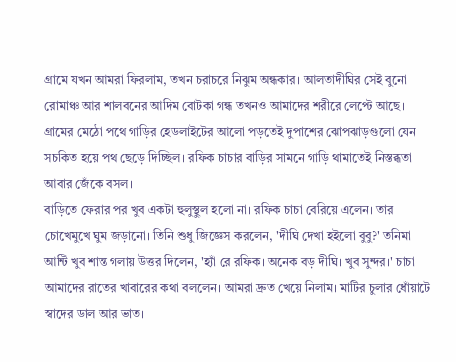গ্রামে যখন আমরা ফিরলাম, তখন চরাচরে নিঝুম অন্ধকার। আলতাদীঘির সেই বুনো রোমাঞ্চ আর শালবনের আদিম বোটকা গন্ধ তখনও আমাদের শরীরে লেপ্টে আছে। গ্রামের মেঠো পথে গাড়ির হেডলাইটের আলো পড়তেই দুপাশের ঝোপঝাড়গুলো যেন সচকিত হয়ে পথ ছেড়ে দিচ্ছিল। রফিক চাচার বাড়ির সামনে গাড়ি থামাতেই নিস্তব্ধতা আবার জেঁকে বসল।
বাড়িতে ফেরার পর খুব একটা হুলুস্থুল হলো না। রফিক চাচা বেরিয়ে এলেন। তার চোখেমুখে ঘুম জড়ানো। তিনি শুধু জিজ্ঞেস করলেন, 'দীঘি দেখা হইলো বুবু?' তনিমা আন্টি খুব শান্ত গলায় উত্তর দিলেন, 'হ্যাঁ রে রফিক। অনেক বড় দীঘি। খুব সুন্দর।' চাচা আমাদের রাতের খাবারের কথা বললেন। আমরা দ্রুত খেয়ে নিলাম। মাটির চুলার ধোঁয়াটে স্বাদের ডাল আর ভাত।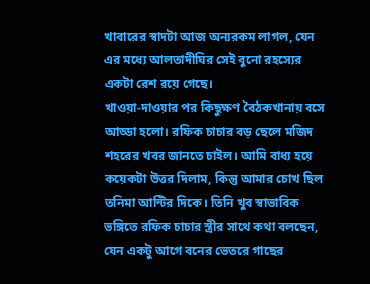খাবারের স্বাদটা আজ অন্যরকম লাগল, যেন এর মধ্যে আলতাদীঘির সেই বুনো রহস্যের একটা রেশ রয়ে গেছে।
খাওয়া-দাওয়ার পর কিছুক্ষণ বৈঠকখানায় বসে আড্ডা হলো। রফিক চাচার বড় ছেলে মজিদ শহরের খবর জানতে চাইল। আমি বাধ্য হয়ে কয়েকটা উত্তর দিলাম, কিন্তু আমার চোখ ছিল তনিমা আন্টির দিকে। তিনি খুব স্বাভাবিক ভঙ্গিতে রফিক চাচার স্ত্রীর সাথে কথা বলছেন, যেন একটু আগে বনের ভেতরে গাছের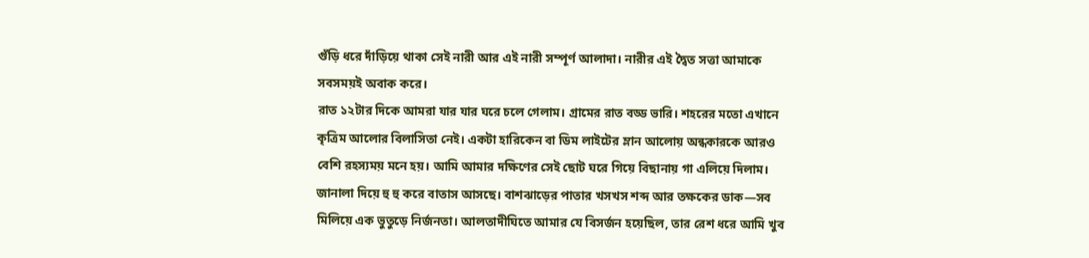গুঁড়ি ধরে দাঁড়িয়ে থাকা সেই নারী আর এই নারী সম্পূর্ণ আলাদা। নারীর এই দ্বৈত সত্তা আমাকে সবসময়ই অবাক করে।
রাত ১২টার দিকে আমরা যার যার ঘরে চলে গেলাম। গ্রামের রাত বড্ড ভারি। শহরের মতো এখানে কৃত্রিম আলোর বিলাসিতা নেই। একটা হারিকেন বা ডিম লাইটের ম্লান আলোয় অন্ধকারকে আরও বেশি রহস্যময় মনে হয়। আমি আমার দক্ষিণের সেই ছোট ঘরে গিয়ে বিছানায় গা এলিয়ে দিলাম। জানালা দিয়ে হু হু করে বাতাস আসছে। বাশঝাড়ের পাতার খসখস শব্দ আর তক্ষকের ডাক—সব মিলিয়ে এক ভুতুড়ে নির্জনতা। আলতাদীঘিতে আমার যে বিসর্জন হয়েছিল, তার রেশ ধরে আমি খুব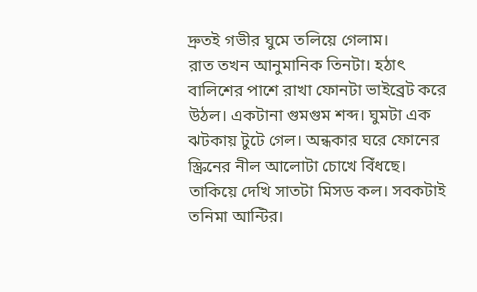দ্রুতই গভীর ঘুমে তলিয়ে গেলাম।
রাত তখন আনুমানিক তিনটা। হঠাৎ বালিশের পাশে রাখা ফোনটা ভাইব্রেট করে উঠল। একটানা গুমগুম শব্দ। ঘুমটা এক ঝটকায় টুটে গেল। অন্ধকার ঘরে ফোনের স্ক্রিনের নীল আলোটা চোখে বিঁধছে। তাকিয়ে দেখি সাতটা মিসড কল। সবকটাই তনিমা আন্টির।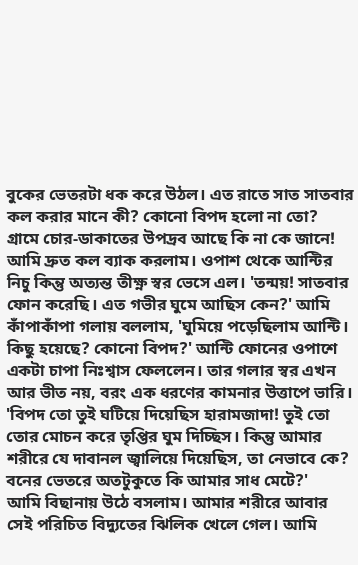বুকের ভেতরটা ধক করে উঠল। এত রাতে সাত সাতবার কল করার মানে কী? কোনো বিপদ হলো না তো? গ্রামে চোর-ডাকাতের উপদ্রব আছে কি না কে জানে!
আমি দ্রুত কল ব্যাক করলাম। ওপাশ থেকে আন্টির নিচু কিন্তু অত্যন্ত তীক্ষ্ণ স্বর ভেসে এল। 'তন্ময়! সাতবার ফোন করেছি। এত গভীর ঘুমে আছিস কেন?' আমি কাঁপাকাঁপা গলায় বললাম, 'ঘুমিয়ে পড়েছিলাম আন্টি। কিছু হয়েছে? কোনো বিপদ?' আন্টি ফোনের ওপাশে একটা চাপা নিঃশ্বাস ফেললেন। তার গলার স্বর এখন আর ভীত নয়, বরং এক ধরণের কামনার উত্তাপে ভারি। 'বিপদ তো তুই ঘটিয়ে দিয়েছিস হারামজাদা! তুই তো তোর মোচন করে তৃপ্তির ঘুম দিচ্ছিস। কিন্তু আমার শরীরে যে দাবানল জ্বালিয়ে দিয়েছিস, তা নেভাবে কে? বনের ভেতরে অতটুকুতে কি আমার সাধ মেটে?'
আমি বিছানায় উঠে বসলাম। আমার শরীরে আবার সেই পরিচিত বিদ্যুতের ঝিলিক খেলে গেল। আমি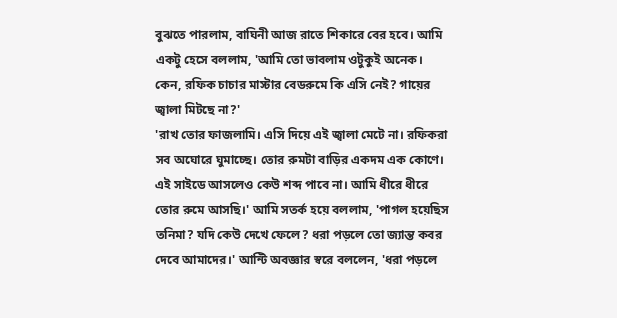বুঝতে পারলাম, বাঘিনী আজ রাতে শিকারে বের হবে। আমি একটু হেসে বললাম, 'আমি তো ভাবলাম ওটুকুই অনেক। কেন, রফিক চাচার মাস্টার বেডরুমে কি এসি নেই? গায়ের জ্বালা মিটছে না?'
'রাখ তোর ফাজলামি। এসি দিয়ে এই জ্বালা মেটে না। রফিকরা সব অঘোরে ঘুমাচ্ছে। তোর রুমটা বাড়ির একদম এক কোণে। এই সাইডে আসলেও কেউ শব্দ পাবে না। আমি ধীরে ধীরে তোর রুমে আসছি।' আমি সতর্ক হয়ে বললাম, 'পাগল হয়েছিস তনিমা? যদি কেউ দেখে ফেলে? ধরা পড়লে তো জ্যান্ত কবর দেবে আমাদের।' আন্টি অবজ্ঞার স্বরে বললেন, 'ধরা পড়লে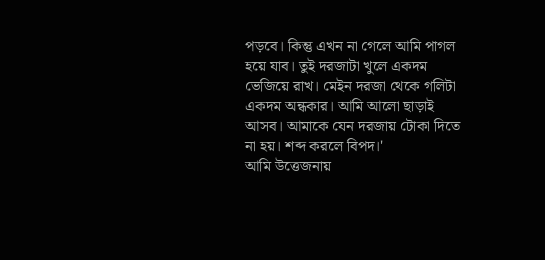পড়বে। কিন্তু এখন না গেলে আমি পাগল হয়ে যাব। তুই দরজাটা খুলে একদম ভেজিয়ে রাখ। মেইন দরজা থেকে গলিটা একদম অন্ধকার। আমি আলো ছাড়াই আসব। আমাকে যেন দরজায় টোকা দিতে না হয়। শব্দ করলে বিপদ।'
আমি উত্তেজনায়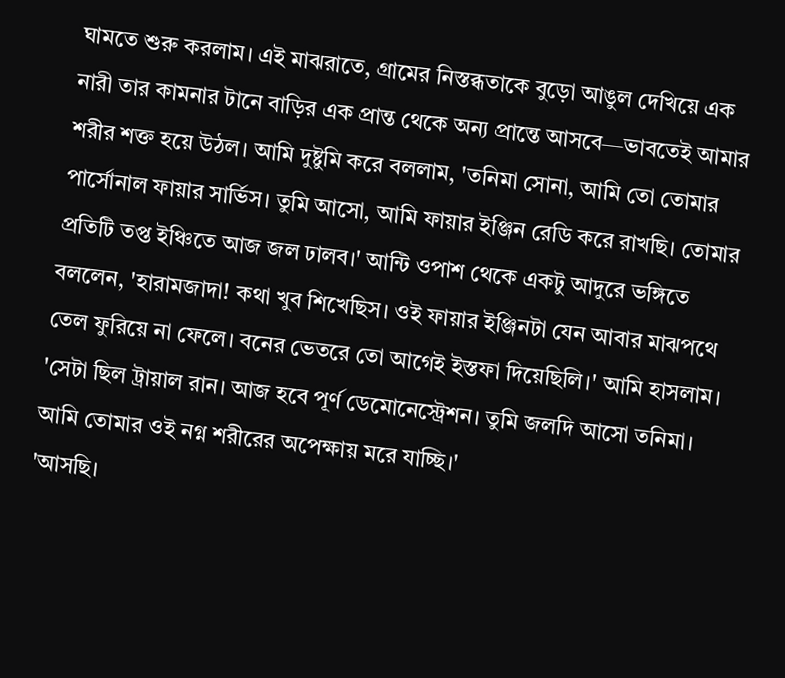ঘামতে শুরু করলাম। এই মাঝরাতে, গ্রামের নিস্তব্ধতাকে বুড়ো আঙুল দেখিয়ে এক নারী তার কামনার টানে বাড়ির এক প্রান্ত থেকে অন্য প্রান্তে আসবে—ভাবতেই আমার শরীর শক্ত হয়ে উঠল। আমি দুষ্টুমি করে বললাম, 'তনিমা সোনা, আমি তো তোমার পার্সোনাল ফায়ার সার্ভিস। তুমি আসো, আমি ফায়ার ইঞ্জিন রেডি করে রাখছি। তোমার প্রতিটি তপ্ত ইঞ্চিতে আজ জল ঢালব।' আন্টি ওপাশ থেকে একটু আদুরে ভঙ্গিতে বললেন, 'হারামজাদা! কথা খুব শিখেছিস। ওই ফায়ার ইঞ্জিনটা যেন আবার মাঝপথে তেল ফুরিয়ে না ফেলে। বনের ভেতরে তো আগেই ইস্তফা দিয়েছিলি।' আমি হাসলাম। 'সেটা ছিল ট্রায়াল রান। আজ হবে পূর্ণ ডেমোনেস্ট্রেশন। তুমি জলদি আসো তনিমা। আমি তোমার ওই নগ্ন শরীরের অপেক্ষায় মরে যাচ্ছি।'
'আসছি।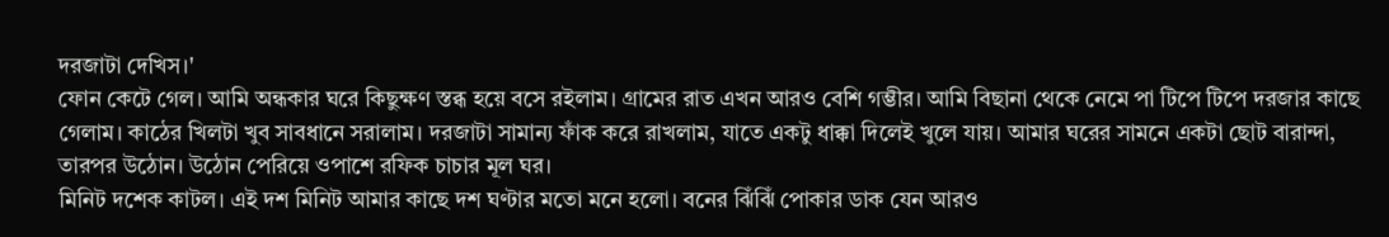দরজাটা দেখিস।'
ফোন কেটে গেল। আমি অন্ধকার ঘরে কিছুক্ষণ স্তব্ধ হয়ে বসে রইলাম। গ্রামের রাত এখন আরও বেশি গম্ভীর। আমি বিছানা থেকে নেমে পা টিপে টিপে দরজার কাছে গেলাম। কাঠের খিলটা খুব সাবধানে সরালাম। দরজাটা সামান্য ফাঁক করে রাখলাম, যাতে একটু ধাক্কা দিলেই খুলে যায়। আমার ঘরের সামনে একটা ছোট বারান্দা, তারপর উঠোন। উঠোন পেরিয়ে ওপাশে রফিক চাচার মূল ঘর।
মিনিট দশেক কাটল। এই দশ মিনিট আমার কাছে দশ ঘণ্টার মতো মনে হলো। বনের ঝিঁঝিঁ পোকার ডাক যেন আরও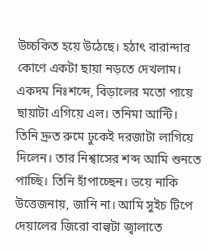উচ্চকিত হয়ে উঠেছে। হঠাৎ বারান্দার কোণে একটা ছায়া নড়তে দেখলাম। একদম নিঃশব্দে, বিড়ালের মতো পায়ে ছায়াটা এগিয়ে এল। তনিমা আন্টি।
তিনি দ্রুত রুমে ঢুকেই দরজাটা লাগিয়ে দিলেন। তার নিশ্বাসের শব্দ আমি শুনতে পাচ্ছি। তিনি হাঁপাচ্ছেন। ভয়ে নাকি উত্তেজনায়, জানি না। আমি সুইচ টিপে দেয়ালের জিরো বাল্বটা জ্বালাতে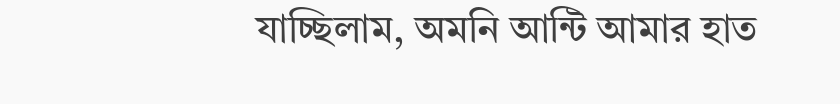যাচ্ছিলাম, অমনি আন্টি আমার হাত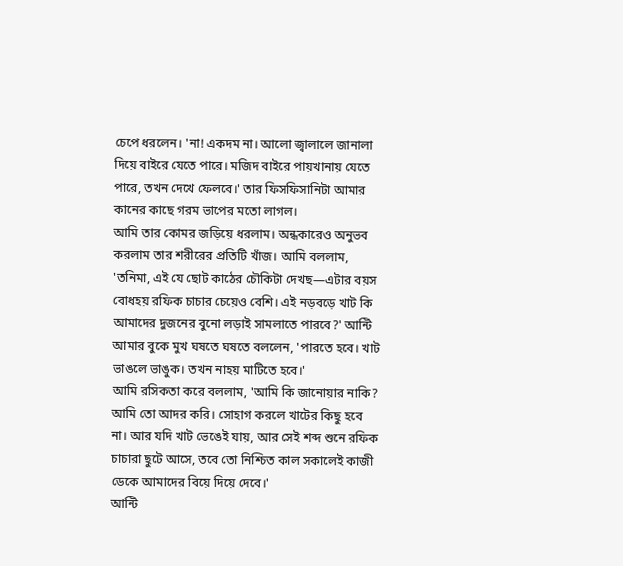চেপে ধরলেন। 'না! একদম না। আলো জ্বালালে জানালা দিয়ে বাইরে যেতে পারে। মজিদ বাইরে পায়খানায় যেতে পারে, তখন দেখে ফেলবে।' তার ফিসফিসানিটা আমার কানের কাছে গরম ভাপের মতো লাগল।
আমি তার কোমর জড়িয়ে ধরলাম। অন্ধকারেও অনুভব করলাম তার শরীরের প্রতিটি খাঁজ। আমি বললাম, 'তনিমা, এই যে ছোট কাঠের চৌকিটা দেখছ—এটার বয়স বোধহয় রফিক চাচার চেয়েও বেশি। এই নড়বড়ে খাট কি আমাদের দুজনের বুনো লড়াই সামলাতে পারবে?' আন্টি আমার বুকে মুখ ঘষতে ঘষতে বললেন, 'পারতে হবে। খাট ভাঙলে ভাঙুক। তখন নাহয় মাটিতে হবে।'
আমি রসিকতা করে বললাম, 'আমি কি জানোয়ার নাকি? আমি তো আদর করি। সোহাগ করলে খাটের কিছু হবে না। আর যদি খাট ভেঙেই যায়, আর সেই শব্দ শুনে রফিক চাচারা ছুটে আসে, তবে তো নিশ্চিত কাল সকালেই কাজী ডেকে আমাদের বিয়ে দিয়ে দেবে।'
আন্টি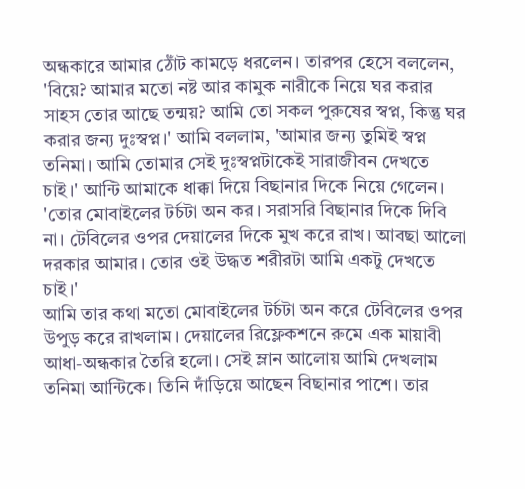অন্ধকারে আমার ঠোঁট কামড়ে ধরলেন। তারপর হেসে বললেন, 'বিয়ে? আমার মতো নষ্ট আর কামুক নারীকে নিয়ে ঘর করার সাহস তোর আছে তন্ময়? আমি তো সকল পুরুষের স্বপ্ন, কিন্তু ঘর করার জন্য দুঃস্বপ্ন।' আমি বললাম, 'আমার জন্য তুমিই স্বপ্ন তনিমা। আমি তোমার সেই দুঃস্বপ্নটাকেই সারাজীবন দেখতে চাই।' আন্টি আমাকে ধাক্কা দিয়ে বিছানার দিকে নিয়ে গেলেন।
'তোর মোবাইলের টর্চটা অন কর। সরাসরি বিছানার দিকে দিবি না। টেবিলের ওপর দেয়ালের দিকে মুখ করে রাখ। আবছা আলো দরকার আমার। তোর ওই উদ্ধত শরীরটা আমি একটু দেখতে চাই।'
আমি তার কথা মতো মোবাইলের টর্চটা অন করে টেবিলের ওপর উপুড় করে রাখলাম। দেয়ালের রিফ্লেকশনে রুমে এক মায়াবী আধা-অন্ধকার তৈরি হলো। সেই ম্লান আলোয় আমি দেখলাম তনিমা আন্টিকে। তিনি দাঁড়িয়ে আছেন বিছানার পাশে। তার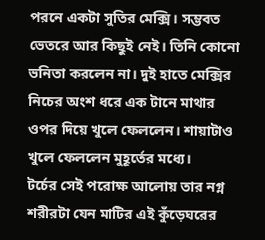পরনে একটা সুতির মেক্সি। সম্ভবত ভেতরে আর কিছুই নেই। তিনি কোনো ভনিতা করলেন না। দুই হাতে মেক্সির নিচের অংশ ধরে এক টানে মাথার ওপর দিয়ে খুলে ফেললেন। শায়াটাও খুলে ফেললেন মুহূর্তের মধ্যে।
টর্চের সেই পরোক্ষ আলোয় তার নগ্ন শরীরটা যেন মাটির এই কুঁড়েঘরের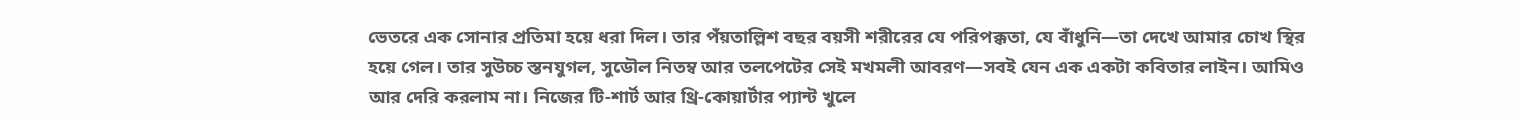ভেতরে এক সোনার প্রতিমা হয়ে ধরা দিল। তার পঁয়তাল্লিশ বছর বয়সী শরীরের যে পরিপক্কতা, যে বাঁধুনি—তা দেখে আমার চোখ স্থির হয়ে গেল। তার সুউচ্চ স্তনযুগল, সুডৌল নিতম্ব আর তলপেটের সেই মখমলী আবরণ—সবই যেন এক একটা কবিতার লাইন। আমিও আর দেরি করলাম না। নিজের টি-শার্ট আর থ্রি-কোয়ার্টার প্যান্ট খুলে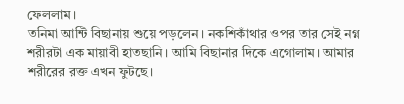ফেললাম।
তনিমা আন্টি বিছানায় শুয়ে পড়লেন। নকশিকাঁথার ওপর তার সেই নগ্ন শরীরটা এক মায়াবী হাতছানি। আমি বিছানার দিকে এগোলাম। আমার শরীরের রক্ত এখন ফুটছে।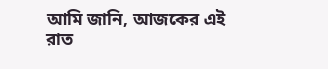আমি জানি, আজকের এই রাত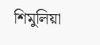শিমুলিয়া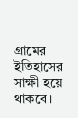গ্রামের ইতিহাসের সাক্ষী হয়ে থাকবে।